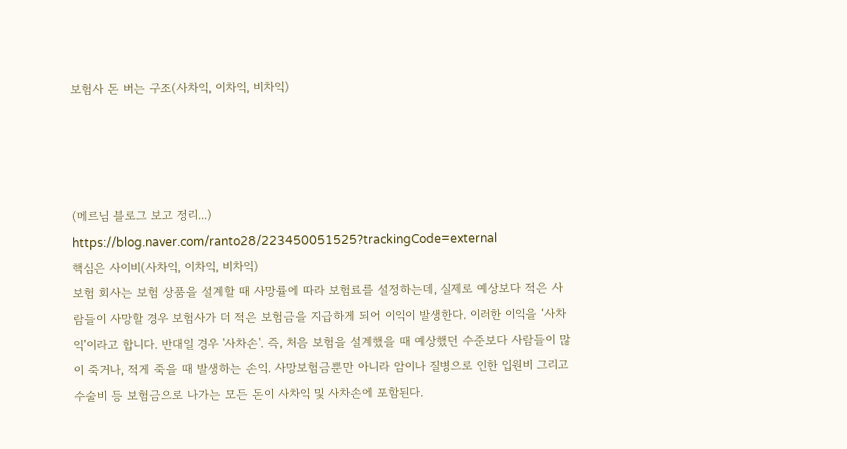보험사 돈 버는 구조(사차익, 이차익, 비차익)




(메르님 블로그 보고 정리...)
https://blog.naver.com/ranto28/223450051525?trackingCode=external
핵심은 사이비(사차익, 이차익, 비차익)
보험 회사는 보험 상품을 설계할 때 사망률에 따라 보험료를 설정하는데, 실제로 예상보다 적은 사람들이 사망할 경우 보험사가 더 적은 보험금을 지급하게 되어 이익이 발생한다. 이러한 이익을 ‘사차익’이라고 합니다. 반대일 경우 '사차손'. 즉, 처음 보험을 설계했을 때 예상했던 수준보다 사람들이 많이 죽거나, 적게 죽을 때 발생하는 손익. 사망보험금뿐만 아니라 암이나 질병으로 인한 입원비 그리고 수술비 등 보험금으로 나가는 모든 돈이 사차익 및 사차손에 포함된다.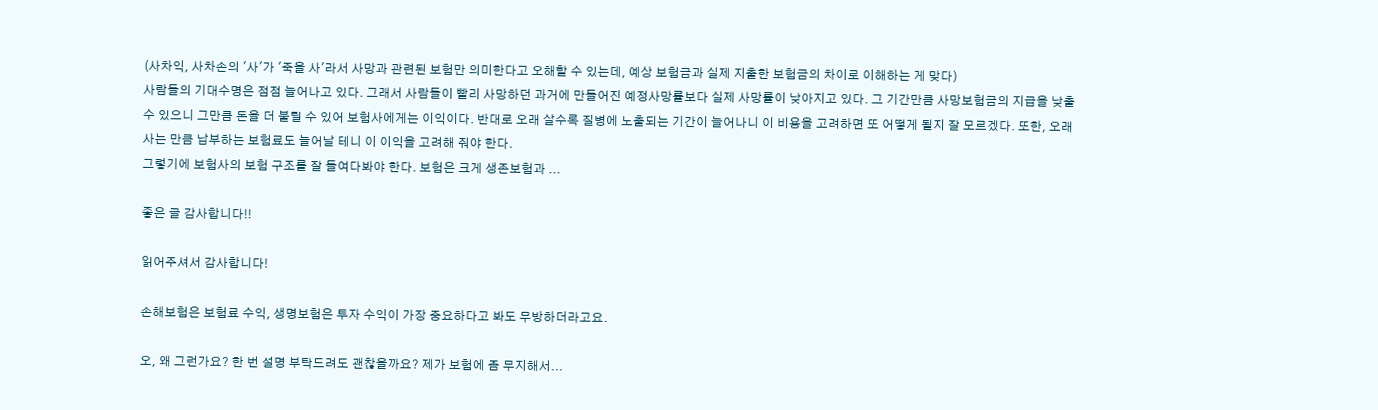(사차익, 사차손의 '사'가 '죽을 사'라서 사망과 관련된 보험만 의미한다고 오해할 수 있는데, 예상 보험금과 실제 지출한 보험금의 차이로 이해하는 게 맞다)
사람들의 기대수명은 점점 늘어나고 있다. 그래서 사람들이 빨리 사망하던 과거에 만들어진 예정사망률보다 실제 사망률이 낮아지고 있다. 그 기간만큼 사망보험금의 지급을 낮출 수 있으니 그만큼 돈을 더 불릴 수 있어 보험사에게는 이익이다. 반대로 오래 살수록 질병에 노출되는 기간이 늘어나니 이 비용을 고려하면 또 어떻게 될지 잘 모르겠다. 또한, 오래 사는 만큼 납부하는 보험료도 늘어날 테니 이 이익을 고려해 줘야 한다.
그렇기에 보험사의 보험 구조를 잘 들여다봐야 한다. 보험은 크게 생존보험과 ...

좋은 글 감사합니다!!

읽어주셔서 감사합니다!

손해보험은 보험료 수익, 생명보험은 투자 수익이 가장 중요하다고 봐도 무방하더라고요.

오, 왜 그런가요? 한 번 설명 부탁드려도 괜찮을까요? 제가 보험에 좀 무지해서...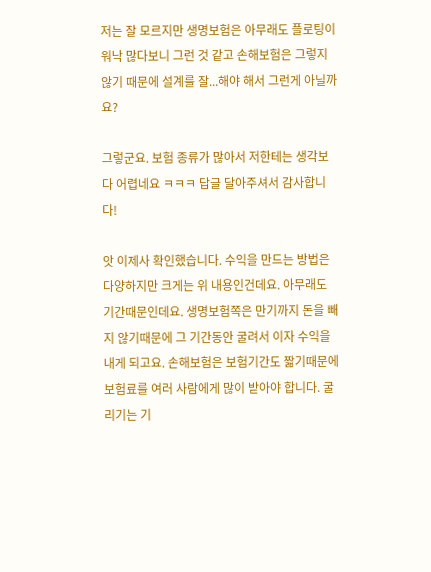저는 잘 모르지만 생명보험은 아무래도 플로팅이 워낙 많다보니 그런 것 같고 손해보험은 그렇지 않기 때문에 설계를 잘...해야 해서 그런게 아닐까요?

그렇군요. 보험 종류가 많아서 저한테는 생각보다 어렵네요 ㅋㅋㅋ 답글 달아주셔서 감사합니다!

앗 이제사 확인했습니다. 수익을 만드는 방법은 다양하지만 크게는 위 내용인건데요. 아무래도 기간때문인데요. 생명보험쪽은 만기까지 돈을 빼지 않기때문에 그 기간동안 굴려서 이자 수익을 내게 되고요. 손해보험은 보험기간도 짧기때문에 보험료를 여러 사람에게 많이 받아야 합니다. 굴리기는 기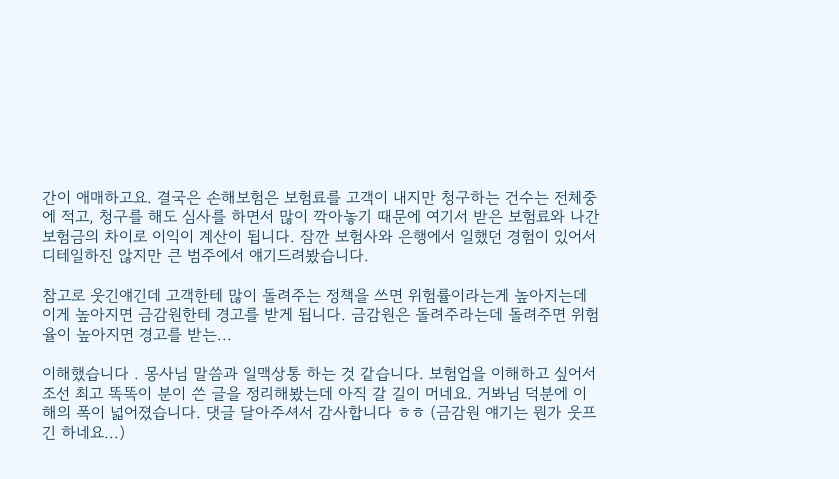간이 애매하고요. 결국은 손해보험은 보험료를 고객이 내지만 청구하는 건수는 전체중에 적고, 청구를 해도 심사를 하면서 많이 깍아놓기 때문에 여기서 받은 보험료와 나간 보험금의 차이로 이익이 계산이 됩니다. 잠깐 보험사와 은행에서 일했던 경험이 있어서 디테일하진 않지만 큰 범주에서 얘기드려봤습니다.

참고로 웃긴얘긴데 고객한테 많이 돌려주는 정책을 쓰면 위험률이라는게 높아지는데 이게 높아지면 금감원한테 경고를 받게 됩니다. 금감원은 돌려주라는데 돌려주면 위험율이 높아지면 경고를 받는...

이해했습니다 . 몽사님 말씀과 일맥상통 하는 것 같습니다. 보험업을 이해하고 싶어서 조선 최고 똑똑이 분이 쓴 글을 정리해봤는데 아직 갈 길이 머네요. 거봐님 덕분에 이해의 폭이 넓어졌습니다. 댓글 달아주셔서 감사합니다 ㅎㅎ (금감원 얘기는 뭔가 웃프긴 하네요...)